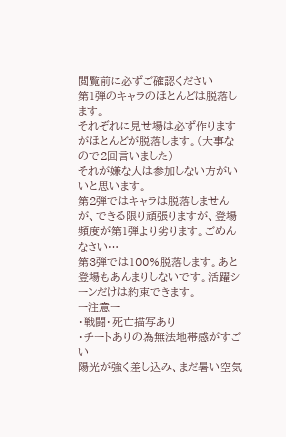閲覧前に必ずご確認ください
第1弾のキャラのほとんどは脱落します。
それぞれに見せ場は必ず作りますがほとんどが脱落します。(大事なので2回言いました)
それが嫌な人は参加しない方がいいと思います。
第2弾ではキャラは脱落しませんが、できる限り頑張りますが、登場頻度が第1弾より劣ります。ごめんなさい…
第3弾では100%脱落します。あと登場もあんまりしないです。活躍シーンだけは約束できます。
ー注意ー
・戦闘・死亡描写あり
・チートありの為無法地帯感がすごい
陽光が強く差し込み、まだ暑い空気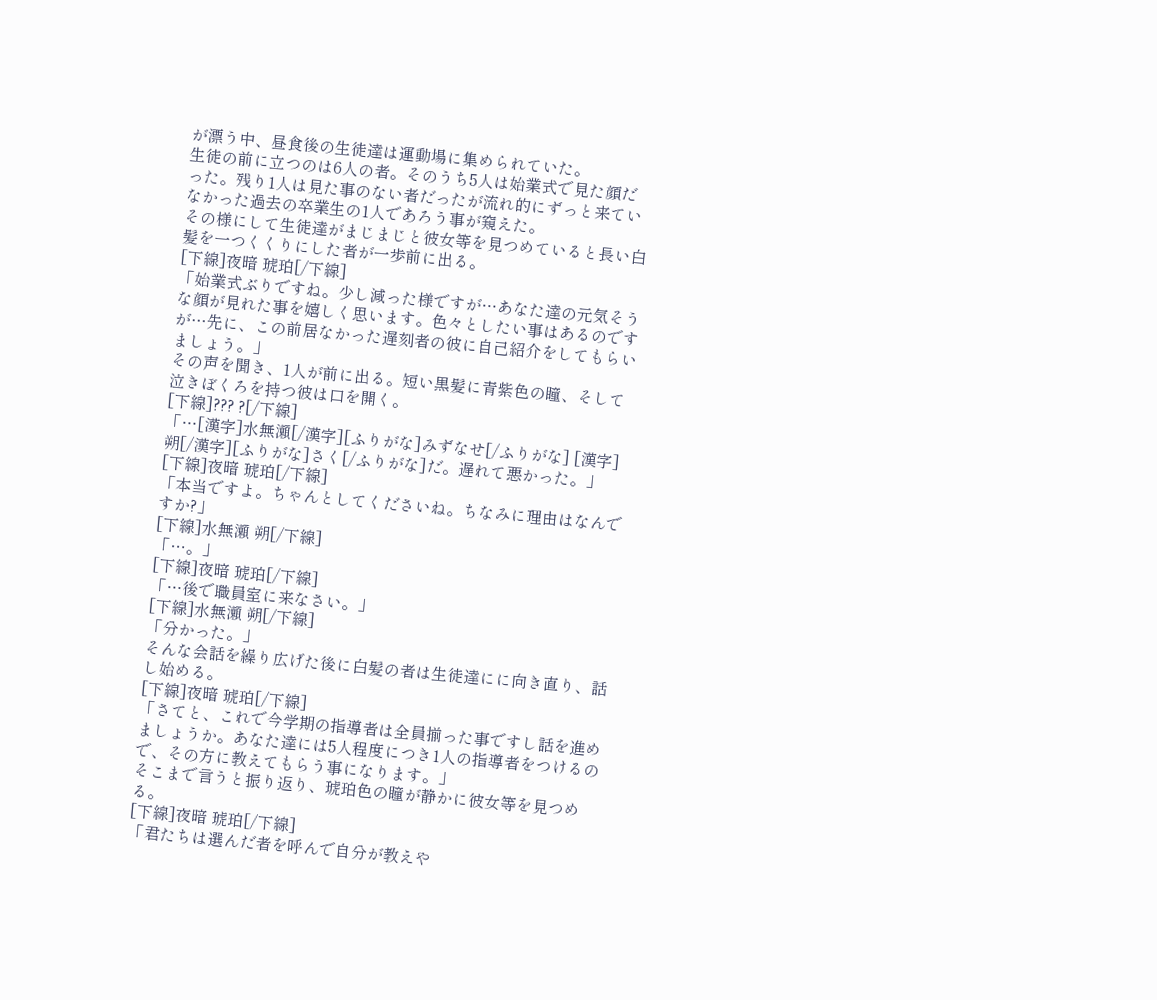が漂う中、昼食後の生徒達は運動場に集められていた。
生徒の前に立つのは6人の者。そのうち5人は始業式で見た顔だった。残り1人は見た事のない者だったが流れ的にずっと来ていなかった過去の卒業生の1人であろう事が窺えた。
その様にして生徒達がまじまじと彼女等を見つめていると長い白髪を一つくくりにした者が一歩前に出る。
[下線]夜暗 琥珀[/下線]
「始業式ぶりですね。少し減った様ですが…あなた達の元気そうな顔が見れた事を嬉しく思います。色々としたい事はあるのですが…先に、この前居なかった遅刻者の彼に自己紹介をしてもらいましょう。」
その声を聞き、1人が前に出る。短い黒髪に青紫色の瞳、そして泣きぼくろを持つ彼は口を開く。
[下線]??? ?[/下線]
「…[漢字]水無瀬[/漢字][ふりがな]みずなせ[/ふりがな] [漢字]朔[/漢字][ふりがな]さく[/ふりがな]だ。遅れて悪かった。」
[下線]夜暗 琥珀[/下線]
「本当ですよ。ちゃんとしてくださいね。ちなみに理由はなんですか?」
[下線]水無瀬 朔[/下線]
「…。」
[下線]夜暗 琥珀[/下線]
「…後で職員室に来なさい。」
[下線]水無瀬 朔[/下線]
「分かった。」
そんな会話を繰り広げた後に白髪の者は生徒達にに向き直り、話し始める。
[下線]夜暗 琥珀[/下線]
「さてと、これで今学期の指導者は全員揃った事ですし話を進めましょうか。あなた達には5人程度につき1人の指導者をつけるので、その方に教えてもらう事になります。」
そこまで言うと振り返り、琥珀色の瞳が静かに彼女等を見つめる。
[下線]夜暗 琥珀[/下線]
「君たちは選んだ者を呼んで自分が教えや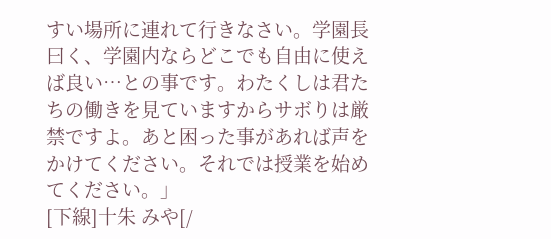すい場所に連れて行きなさい。学園長曰く、学園内ならどこでも自由に使えば良い…との事です。わたくしは君たちの働きを見ていますからサボりは厳禁ですよ。あと困った事があれば声をかけてください。それでは授業を始めてください。」
[下線]十朱 みや[/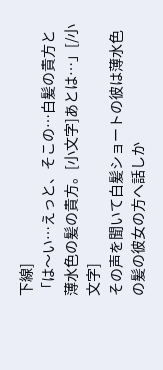下線]
「は〜い…えっと、そこの…白髪の貴方と薄水色の髪の貴方。[小文字]あとは…」[/小文字]
その声を聞いて白髪ショートの彼は薄水色の髪の彼女の方へ話しか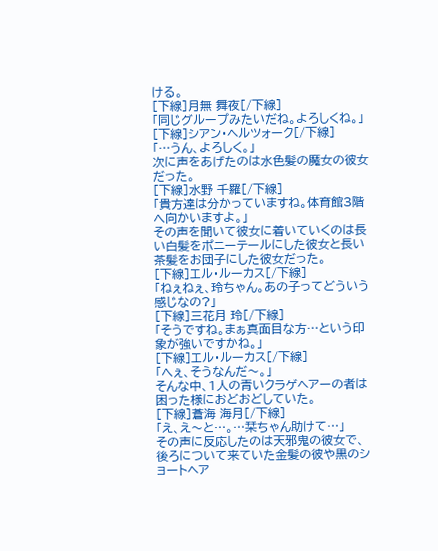ける。
[下線]月無 舞夜[/下線]
「同じグループみたいだね。よろしくね。」
[下線]シアン・ヘルツォーク[/下線]
「…うん、よろしく。」
次に声をあげたのは水色髪の魔女の彼女だった。
[下線]水野 千羅[/下線]
「貴方達は分かっていますね。体育館3階へ向かいますよ。」
その声を聞いて彼女に着いていくのは長い白髪をポニーテールにした彼女と長い茶髪をお団子にした彼女だった。
[下線]エル・ルーカス[/下線]
「ねぇねぇ、玲ちゃん。あの子ってどういう感じなの?」
[下線]三花月 玲[/下線]
「そうですね。まぁ真面目な方…という印象が強いですかね。」
[下線]エル・ルーカス[/下線]
「へぇ、そうなんだ〜。」
そんな中、1人の青いクラゲヘアーの者は困った様におどおどしていた。
[下線]蒼海 海月[/下線]
「え、え〜と…。…栞ちゃん助けて…」
その声に反応したのは天邪鬼の彼女で、後ろについて来ていた金髪の彼や黒のショートヘア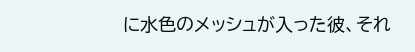に水色のメッシュが入った彼、それ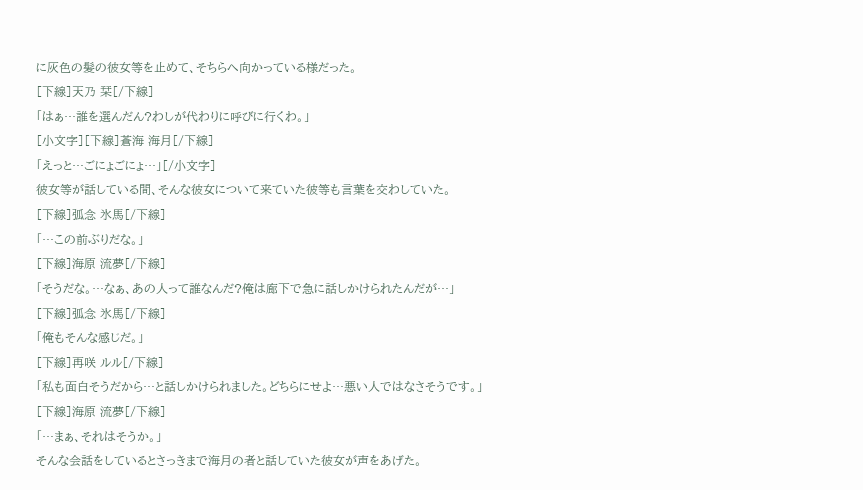に灰色の髪の彼女等を止めて、そちらへ向かっている様だった。
[下線]天乃 栞[/下線]
「はぁ…誰を選んだん?わしが代わりに呼びに行くわ。」
[小文字][下線]蒼海 海月[/下線]
「えっと…ごにょごにょ…」[/小文字]
彼女等が話している間、そんな彼女について来ていた彼等も言葉を交わしていた。
[下線]弧念 氷馬[/下線]
「…この前ぶりだな。」
[下線]海原 流夢[/下線]
「そうだな。…なぁ、あの人って誰なんだ?俺は廊下で急に話しかけられたんだが…」
[下線]弧念 氷馬[/下線]
「俺もそんな感じだ。」
[下線]再咲 ルル[/下線]
「私も面白そうだから…と話しかけられました。どちらにせよ…悪い人ではなさそうです。」
[下線]海原 流夢[/下線]
「…まぁ、それはそうか。」
そんな会話をしているとさっきまで海月の者と話していた彼女が声をあげた。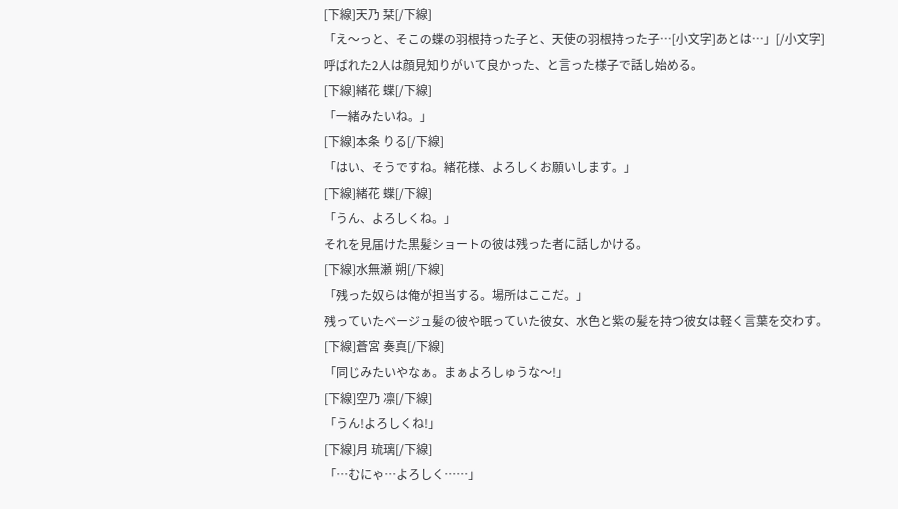[下線]天乃 栞[/下線]
「え〜っと、そこの蝶の羽根持った子と、天使の羽根持った子…[小文字]あとは…」[/小文字]
呼ばれた2人は顔見知りがいて良かった、と言った様子で話し始める。
[下線]緒花 蝶[/下線]
「一緒みたいね。」
[下線]本条 りる[/下線]
「はい、そうですね。緒花様、よろしくお願いします。」
[下線]緒花 蝶[/下線]
「うん、よろしくね。」
それを見届けた黒髪ショートの彼は残った者に話しかける。
[下線]水無瀬 朔[/下線]
「残った奴らは俺が担当する。場所はここだ。」
残っていたベージュ髪の彼や眠っていた彼女、水色と紫の髪を持つ彼女は軽く言葉を交わす。
[下線]蒼宮 奏真[/下線]
「同じみたいやなぁ。まぁよろしゅうな〜!」
[下線]空乃 凛[/下線]
「うん!よろしくね!」
[下線]月 琉璃[/下線]
「…むにゃ…よろしく……」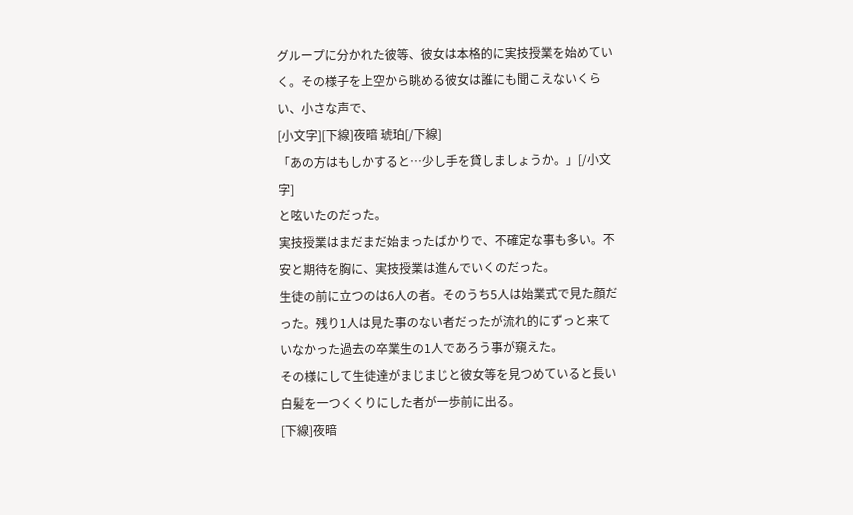グループに分かれた彼等、彼女は本格的に実技授業を始めていく。その様子を上空から眺める彼女は誰にも聞こえないくらい、小さな声で、
[小文字][下線]夜暗 琥珀[/下線]
「あの方はもしかすると…少し手を貸しましょうか。」[/小文字]
と呟いたのだった。
実技授業はまだまだ始まったばかりで、不確定な事も多い。不安と期待を胸に、実技授業は進んでいくのだった。
生徒の前に立つのは6人の者。そのうち5人は始業式で見た顔だった。残り1人は見た事のない者だったが流れ的にずっと来ていなかった過去の卒業生の1人であろう事が窺えた。
その様にして生徒達がまじまじと彼女等を見つめていると長い白髪を一つくくりにした者が一歩前に出る。
[下線]夜暗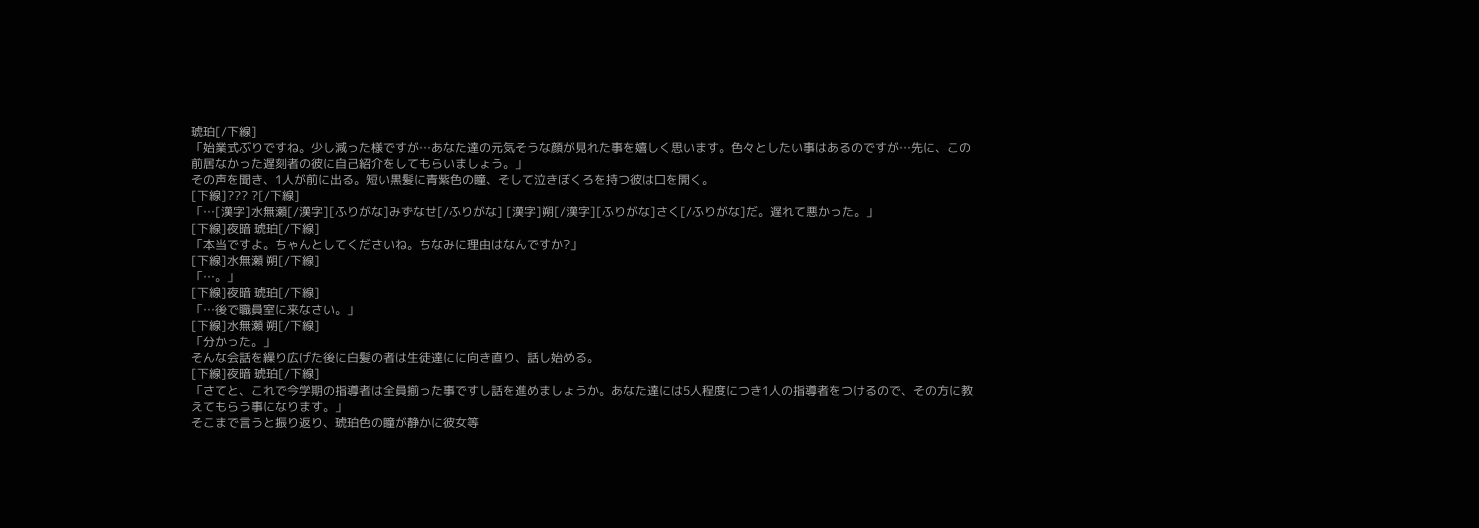琥珀[/下線]
「始業式ぶりですね。少し減った様ですが…あなた達の元気そうな顔が見れた事を嬉しく思います。色々としたい事はあるのですが…先に、この前居なかった遅刻者の彼に自己紹介をしてもらいましょう。」
その声を聞き、1人が前に出る。短い黒髪に青紫色の瞳、そして泣きぼくろを持つ彼は口を開く。
[下線]??? ?[/下線]
「…[漢字]水無瀬[/漢字][ふりがな]みずなせ[/ふりがな] [漢字]朔[/漢字][ふりがな]さく[/ふりがな]だ。遅れて悪かった。」
[下線]夜暗 琥珀[/下線]
「本当ですよ。ちゃんとしてくださいね。ちなみに理由はなんですか?」
[下線]水無瀬 朔[/下線]
「…。」
[下線]夜暗 琥珀[/下線]
「…後で職員室に来なさい。」
[下線]水無瀬 朔[/下線]
「分かった。」
そんな会話を繰り広げた後に白髪の者は生徒達にに向き直り、話し始める。
[下線]夜暗 琥珀[/下線]
「さてと、これで今学期の指導者は全員揃った事ですし話を進めましょうか。あなた達には5人程度につき1人の指導者をつけるので、その方に教えてもらう事になります。」
そこまで言うと振り返り、琥珀色の瞳が静かに彼女等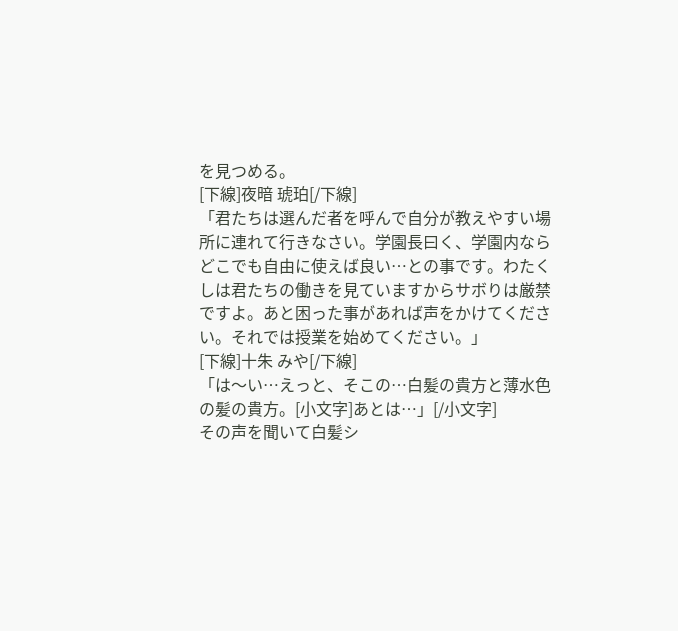を見つめる。
[下線]夜暗 琥珀[/下線]
「君たちは選んだ者を呼んで自分が教えやすい場所に連れて行きなさい。学園長曰く、学園内ならどこでも自由に使えば良い…との事です。わたくしは君たちの働きを見ていますからサボりは厳禁ですよ。あと困った事があれば声をかけてください。それでは授業を始めてください。」
[下線]十朱 みや[/下線]
「は〜い…えっと、そこの…白髪の貴方と薄水色の髪の貴方。[小文字]あとは…」[/小文字]
その声を聞いて白髪シ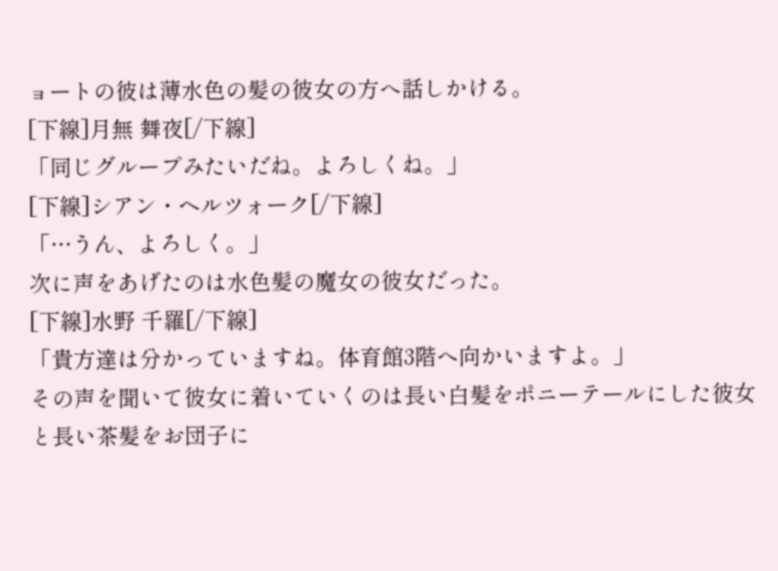ョートの彼は薄水色の髪の彼女の方へ話しかける。
[下線]月無 舞夜[/下線]
「同じグループみたいだね。よろしくね。」
[下線]シアン・ヘルツォーク[/下線]
「…うん、よろしく。」
次に声をあげたのは水色髪の魔女の彼女だった。
[下線]水野 千羅[/下線]
「貴方達は分かっていますね。体育館3階へ向かいますよ。」
その声を聞いて彼女に着いていくのは長い白髪をポニーテールにした彼女と長い茶髪をお団子に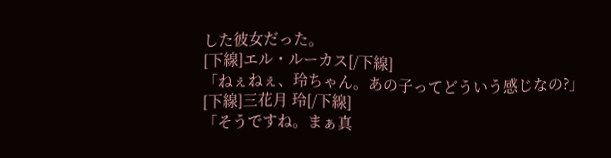した彼女だった。
[下線]エル・ルーカス[/下線]
「ねぇねぇ、玲ちゃん。あの子ってどういう感じなの?」
[下線]三花月 玲[/下線]
「そうですね。まぁ真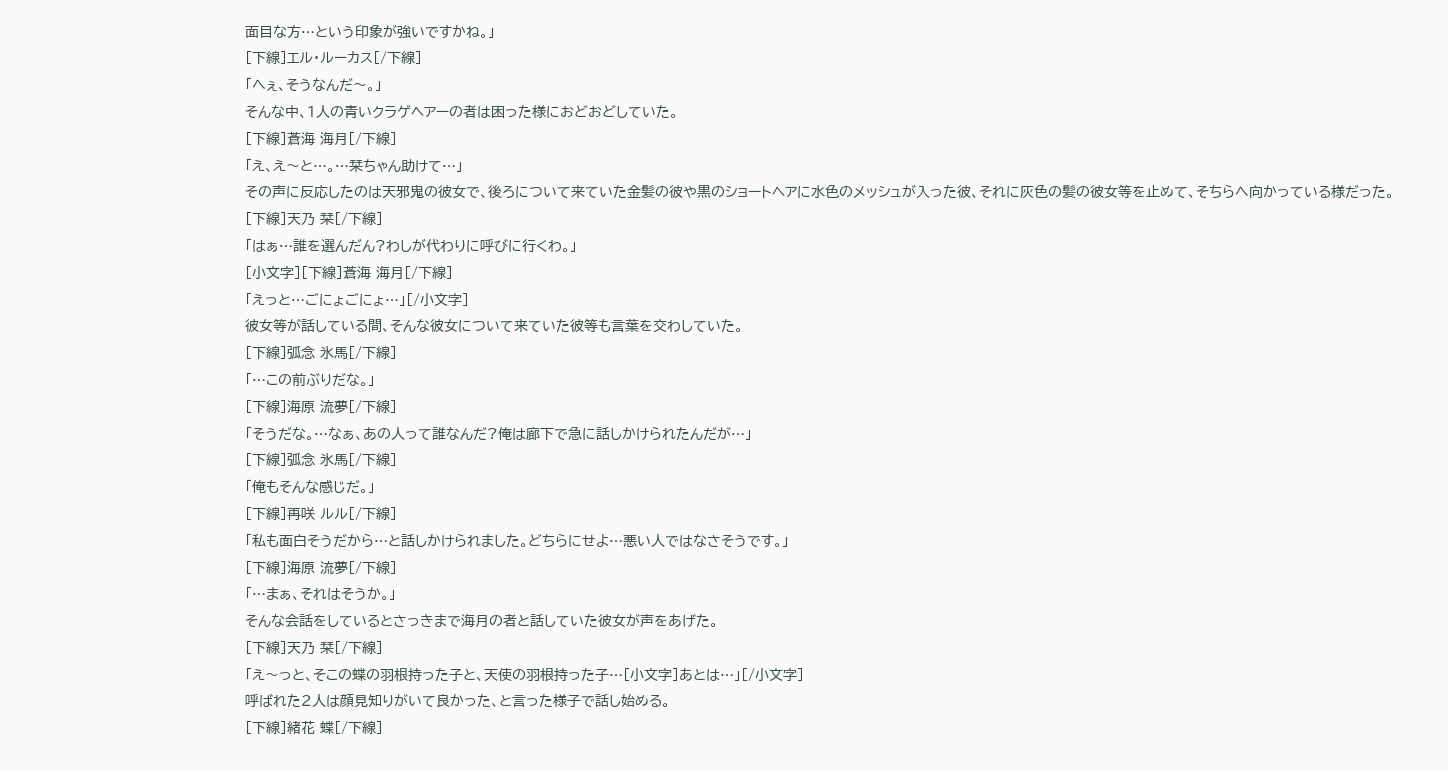面目な方…という印象が強いですかね。」
[下線]エル・ルーカス[/下線]
「へぇ、そうなんだ〜。」
そんな中、1人の青いクラゲヘアーの者は困った様におどおどしていた。
[下線]蒼海 海月[/下線]
「え、え〜と…。…栞ちゃん助けて…」
その声に反応したのは天邪鬼の彼女で、後ろについて来ていた金髪の彼や黒のショートヘアに水色のメッシュが入った彼、それに灰色の髪の彼女等を止めて、そちらへ向かっている様だった。
[下線]天乃 栞[/下線]
「はぁ…誰を選んだん?わしが代わりに呼びに行くわ。」
[小文字][下線]蒼海 海月[/下線]
「えっと…ごにょごにょ…」[/小文字]
彼女等が話している間、そんな彼女について来ていた彼等も言葉を交わしていた。
[下線]弧念 氷馬[/下線]
「…この前ぶりだな。」
[下線]海原 流夢[/下線]
「そうだな。…なぁ、あの人って誰なんだ?俺は廊下で急に話しかけられたんだが…」
[下線]弧念 氷馬[/下線]
「俺もそんな感じだ。」
[下線]再咲 ルル[/下線]
「私も面白そうだから…と話しかけられました。どちらにせよ…悪い人ではなさそうです。」
[下線]海原 流夢[/下線]
「…まぁ、それはそうか。」
そんな会話をしているとさっきまで海月の者と話していた彼女が声をあげた。
[下線]天乃 栞[/下線]
「え〜っと、そこの蝶の羽根持った子と、天使の羽根持った子…[小文字]あとは…」[/小文字]
呼ばれた2人は顔見知りがいて良かった、と言った様子で話し始める。
[下線]緒花 蝶[/下線]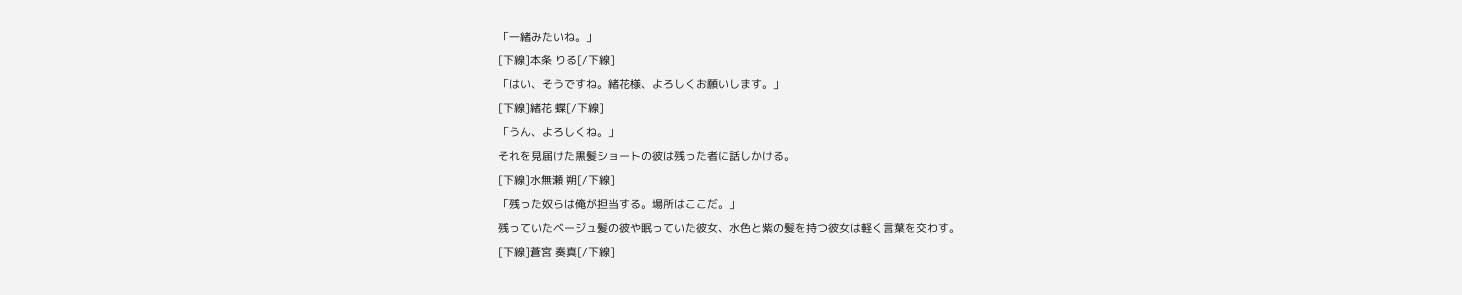「一緒みたいね。」
[下線]本条 りる[/下線]
「はい、そうですね。緒花様、よろしくお願いします。」
[下線]緒花 蝶[/下線]
「うん、よろしくね。」
それを見届けた黒髪ショートの彼は残った者に話しかける。
[下線]水無瀬 朔[/下線]
「残った奴らは俺が担当する。場所はここだ。」
残っていたベージュ髪の彼や眠っていた彼女、水色と紫の髪を持つ彼女は軽く言葉を交わす。
[下線]蒼宮 奏真[/下線]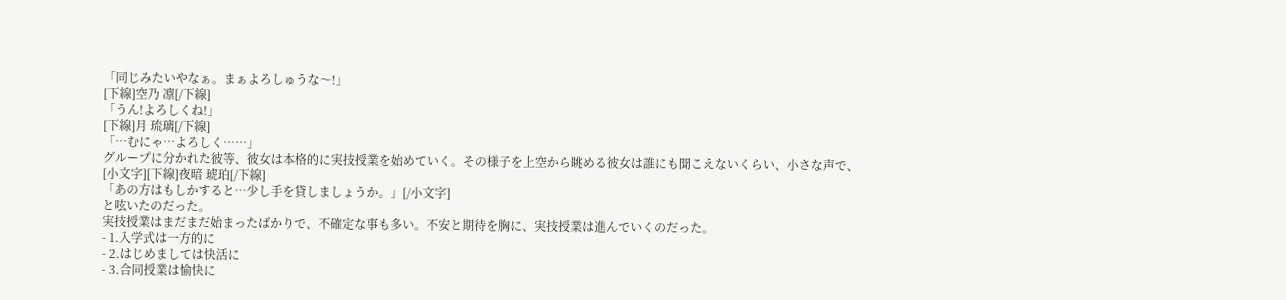「同じみたいやなぁ。まぁよろしゅうな〜!」
[下線]空乃 凛[/下線]
「うん!よろしくね!」
[下線]月 琉璃[/下線]
「…むにゃ…よろしく……」
グループに分かれた彼等、彼女は本格的に実技授業を始めていく。その様子を上空から眺める彼女は誰にも聞こえないくらい、小さな声で、
[小文字][下線]夜暗 琥珀[/下線]
「あの方はもしかすると…少し手を貸しましょうか。」[/小文字]
と呟いたのだった。
実技授業はまだまだ始まったばかりで、不確定な事も多い。不安と期待を胸に、実技授業は進んでいくのだった。
- 1.入学式は一方的に
- 2.はじめましては快活に
- 3.合同授業は愉快に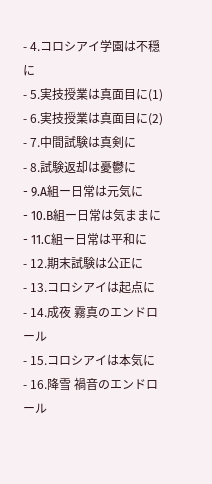- 4.コロシアイ学園は不穏に
- 5.実技授業は真面目に(1)
- 6.実技授業は真面目に(2)
- 7.中間試験は真剣に
- 8.試験返却は憂鬱に
- 9.A組ー日常は元気に
- 10.B組ー日常は気ままに
- 11.C組ー日常は平和に
- 12.期末試験は公正に
- 13.コロシアイは起点に
- 14.成夜 霧真のエンドロール
- 15.コロシアイは本気に
- 16.降雪 禍音のエンドロール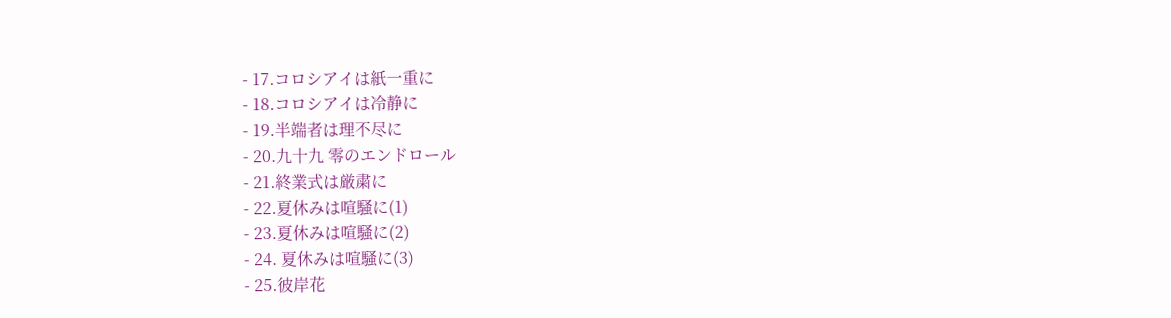- 17.コロシアイは紙一重に
- 18.コロシアイは冷静に
- 19.半端者は理不尽に
- 20.九十九 零のエンドロール
- 21.終業式は厳粛に
- 22.夏休みは喧騒に(1)
- 23.夏休みは喧騒に(2)
- 24. 夏休みは喧騒に(3)
- 25.彼岸花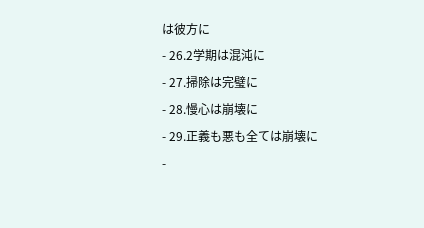は彼方に
- 26.2学期は混沌に
- 27.掃除は完璧に
- 28.慢心は崩壊に
- 29.正義も悪も全ては崩壊に
-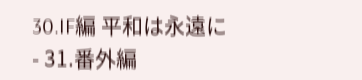30.IF編 平和は永遠に
- 31.番外編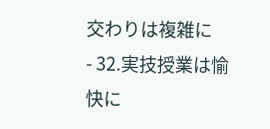交わりは複雑に
- 32.実技授業は愉快に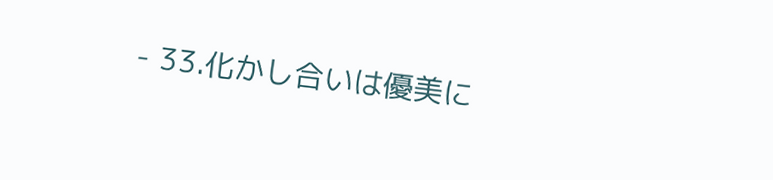- 33.化かし合いは優美に